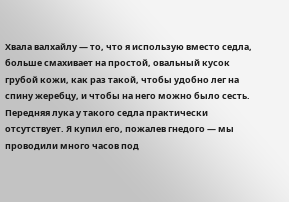Хвала валхайлу — то, что я использую вместо седла, больше смахивает на простой, овальный кусок грубой кожи, как раз такой, чтобы удобно лег на спину жеребцу, и чтобы на него можно было сесть. Передняя лука у такого седла практически отсутствует. Я купил его, пожалев гнедого — мы проводили много часов под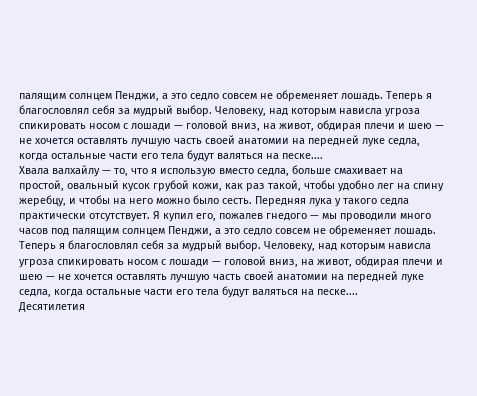палящим солнцем Пенджи, а это седло совсем не обременяет лошадь. Теперь я благословлял себя за мудрый выбор. Человеку, над которым нависла угроза спикировать носом с лошади — головой вниз, на живот, обдирая плечи и шею — не хочется оставлять лучшую часть своей анатомии на передней луке седла, когда остальные части его тела будут валяться на песке....
Хвала валхайлу — то, что я использую вместо седла, больше смахивает на простой, овальный кусок грубой кожи, как раз такой, чтобы удобно лег на спину жеребцу, и чтобы на него можно было сесть. Передняя лука у такого седла практически отсутствует. Я купил его, пожалев гнедого — мы проводили много часов под палящим солнцем Пенджи, а это седло совсем не обременяет лошадь. Теперь я благословлял себя за мудрый выбор. Человеку, над которым нависла угроза спикировать носом с лошади — головой вниз, на живот, обдирая плечи и шею — не хочется оставлять лучшую часть своей анатомии на передней луке седла, когда остальные части его тела будут валяться на песке....
Десятилетия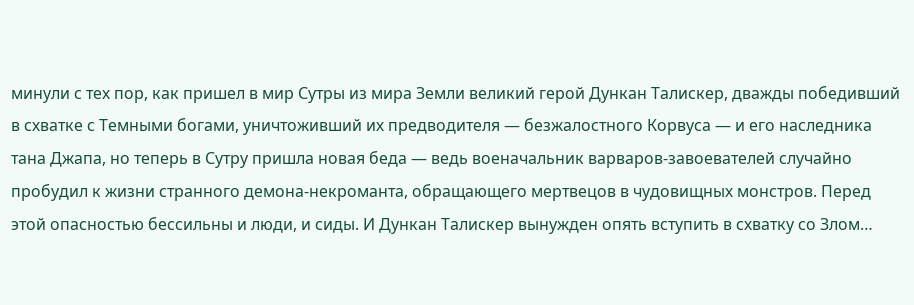минули с тех пор, как пришел в мир Сутры из мира Земли великий герой Дункан Талискер, дважды победивший в схватке с Темными богами, уничтоживший их предводителя — безжалостного Корвуса — и его наследника тана Джапа, но теперь в Сутру пришла новая беда — ведь военачальник варваров-завоевателей случайно пробудил к жизни странного демона-некроманта, обращающего мертвецов в чудовищных монстров. Перед этой опасностью бессильны и люди, и сиды. И Дункан Талискер вынужден опять вступить в схватку со Злом…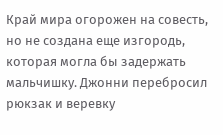Край мира огорожен на совесть, но не создана еще изгородь, которая могла бы задержать мальчишку. Джонни перебросил рюкзак и веревку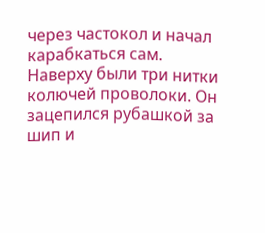через частокол и начал карабкаться сам. Наверху были три нитки колючей проволоки. Он зацепился рубашкой за шип и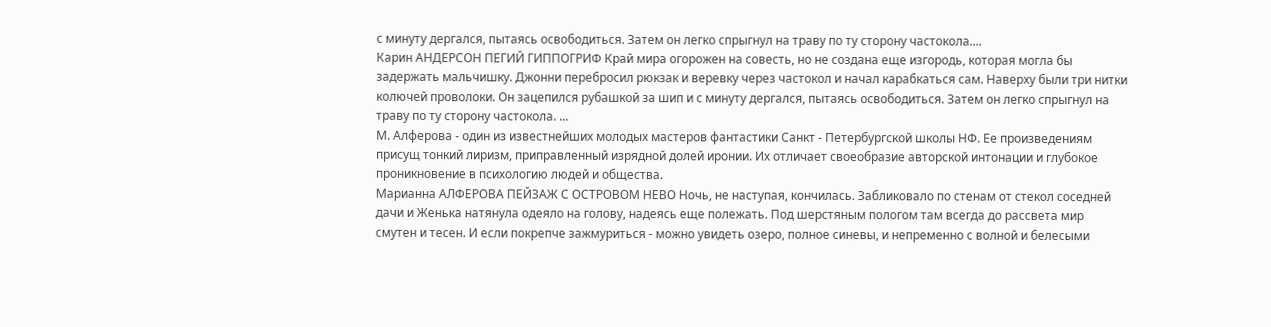с минуту дергался, пытаясь освободиться. Затем он легко спрыгнул на траву по ту сторону частокола....
Карин АНДЕРСОН ПЕГИЙ ГИППОГРИФ Край мира огорожен на совесть, но не создана еще изгородь, которая могла бы задержать мальчишку. Джонни перебросил рюкзак и веревку через частокол и начал карабкаться сам. Наверху были три нитки колючей проволоки. Он зацепился рубашкой за шип и с минуту дергался, пытаясь освободиться. Затем он легко спрыгнул на траву по ту сторону частокола. ...
М. Алферова - один из известнейших молодых мастеров фантастики Санкт - Петербургской школы НФ. Ее произведениям присущ тонкий лиризм, приправленный изрядной долей иронии. Их отличает своеобразие авторской интонации и глубокое проникновение в психологию людей и общества.
Марианна АЛФЕРОВА ПЕЙЗАЖ С ОСТРОВОМ НЕВО Ночь, не наступая, кончилась. Забликовало по стенам от стекол соседней дачи и Женька натянула одеяло на голову, надеясь еще полежать. Под шерстяным пологом там всегда до рассвета мир смутен и тесен. И если покрепче зажмуриться - можно увидеть озеро, полное синевы, и непременно с волной и белесыми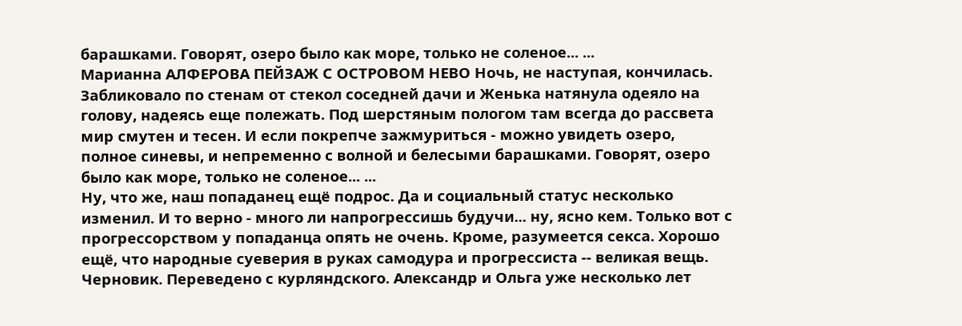барашками. Говорят, озеро было как море, только не соленое... ...
Марианна АЛФЕРОВА ПЕЙЗАЖ С ОСТРОВОМ НЕВО Ночь, не наступая, кончилась. Забликовало по стенам от стекол соседней дачи и Женька натянула одеяло на голову, надеясь еще полежать. Под шерстяным пологом там всегда до рассвета мир смутен и тесен. И если покрепче зажмуриться - можно увидеть озеро, полное синевы, и непременно с волной и белесыми барашками. Говорят, озеро было как море, только не соленое... ...
Ну, что же, наш попаданец ещё подрос. Да и социальный статус несколько изменил. И то верно - много ли напрогрессишь будучи... ну, ясно кем. Только вот с прогрессорством у попаданца опять не очень. Кроме, разумеется секса. Хорошо ещё, что народные суеверия в руках самодура и прогрессиста -- великая вещь.
Черновик. Переведено с курляндского. Александр и Ольга уже несколько лет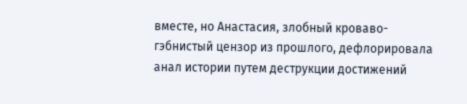вместе, но Анастасия, злобный кроваво-гэбнистый цензор из прошлого, дефлорировала анал истории путем деструкции достижений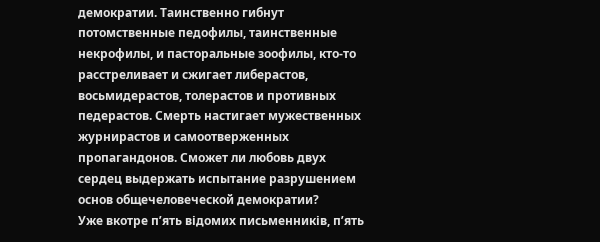демократии. Таинственно гибнут потомственные педофилы, таинственные некрофилы, и пасторальные зоофилы, кто-то расстреливает и сжигает либерастов, восьмидерастов, толерастов и противных педерастов. Смерть настигает мужественных журнирастов и самоотверженных пропагандонов. Сможет ли любовь двух сердец выдержать испытание разрушением основ общечеловеческой демократии?
Уже вкотре п’ять відомих письменників, п’ять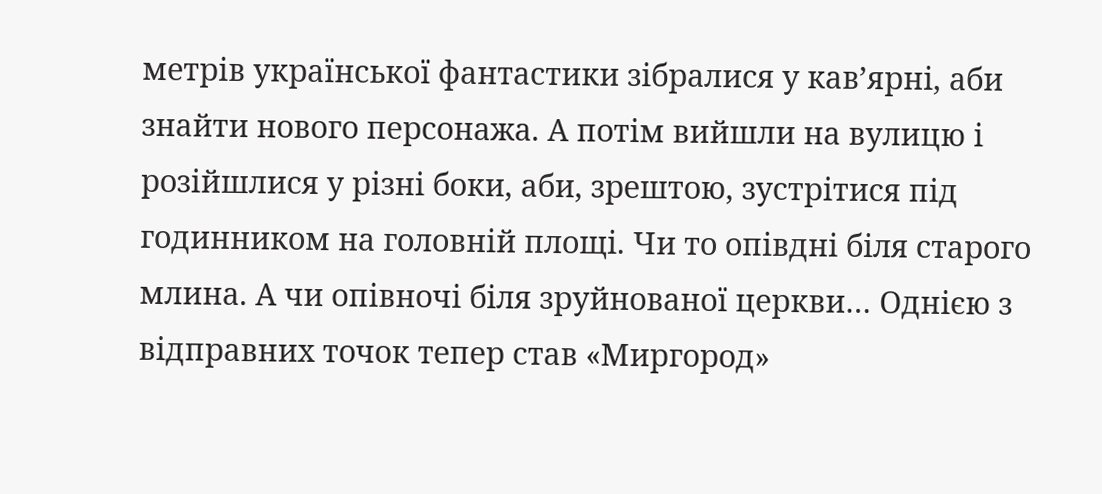метрів української фантастики зібралися у кав’ярні, аби знайти нового персонажа. А потім вийшли на вулицю і розійшлися у різні боки, аби, зрештою, зустрітися під годинником на головній площі. Чи то опівдні біля старого млина. А чи опівночі біля зруйнованої церкви… Однією з відправних точок тепер став «Миргород»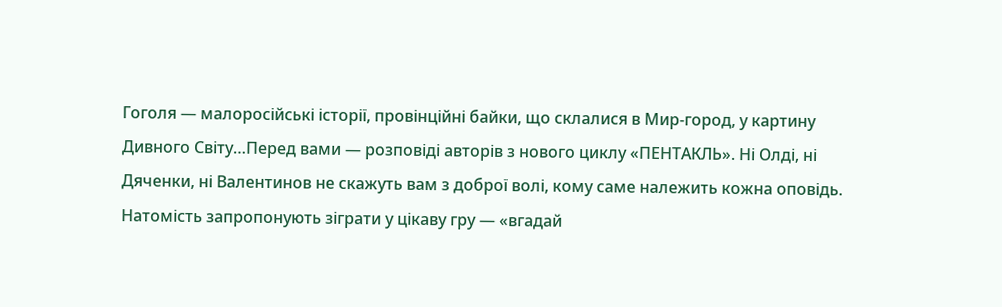Гоголя — малоросійські історії, провінційні байки, що склалися в Мир-город, у картину Дивного Світу…Перед вами — розповіді авторів з нового циклу «ПЕНТАКЛЬ». Ні Олді, ні Дяченки, ні Валентинов не скажуть вам з доброї волі, кому саме належить кожна оповідь. Натомість запропонують зіграти у цікаву гру — «вгадай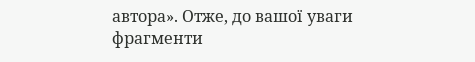автора». Отже, до вашої уваги фрагменти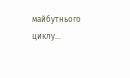майбутнього циклу…